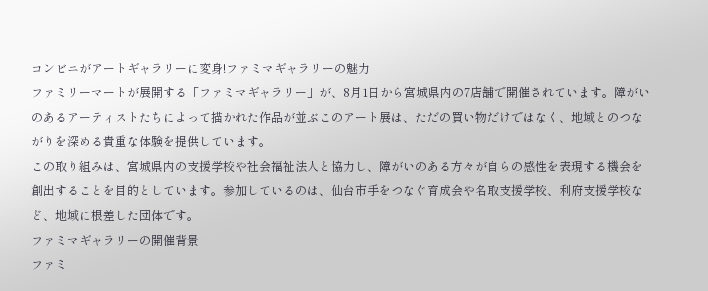コンビニがアートギャラリーに変身!ファミマギャラリーの魅力
ファミリーマートが展開する「ファミマギャラリー」が、8月1日から宮城県内の7店舗で開催されています。障がいのあるアーティストたちによって描かれた作品が並ぶこのアート展は、ただの買い物だけではなく、地域とのつながりを深める貴重な体験を提供しています。
この取り組みは、宮城県内の支援学校や社会福祉法人と協力し、障がいのある方々が自らの感性を表現する機会を創出することを目的としています。参加しているのは、仙台市手をつなぐ育成会や名取支援学校、利府支援学校など、地域に根差した団体です。
ファミマギャラリーの開催背景
ファミ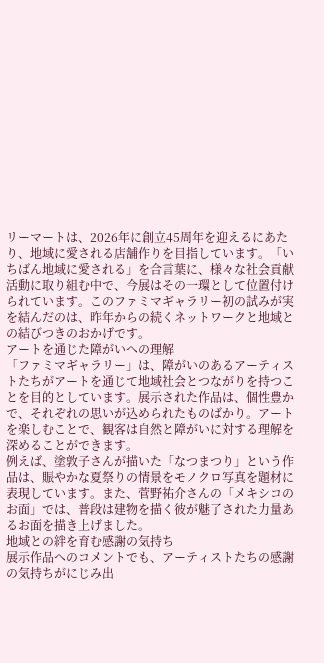リーマートは、2026年に創立45周年を迎えるにあたり、地域に愛される店舗作りを目指しています。「いちばん地域に愛される」を合言葉に、様々な社会貢献活動に取り組む中で、今展はその一環として位置付けられています。このファミマギャラリー初の試みが実を結んだのは、昨年からの続くネットワークと地域との結びつきのおかげです。
アートを通じた障がいへの理解
「ファミマギャラリー」は、障がいのあるアーティストたちがアートを通じて地域社会とつながりを持つことを目的としています。展示された作品は、個性豊かで、それぞれの思いが込められたものばかり。アートを楽しむことで、観客は自然と障がいに対する理解を深めることができます。
例えば、塗敦子さんが描いた「なつまつり」という作品は、賑やかな夏祭りの情景をモノクロ写真を題材に表現しています。また、菅野祐介さんの「メキシコのお面」では、普段は建物を描く彼が魅了された力量あるお面を描き上げました。
地域との絆を育む感謝の気持ち
展示作品へのコメントでも、アーティストたちの感謝の気持ちがにじみ出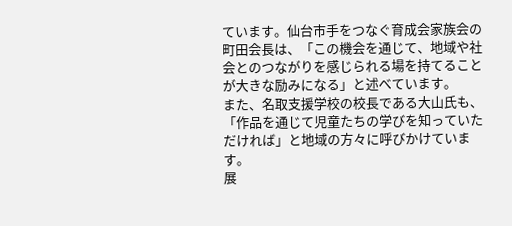ています。仙台市手をつなぐ育成会家族会の町田会長は、「この機会を通じて、地域や社会とのつながりを感じられる場を持てることが大きな励みになる」と述べています。
また、名取支援学校の校長である大山氏も、「作品を通じて児童たちの学びを知っていただければ」と地域の方々に呼びかけています。
展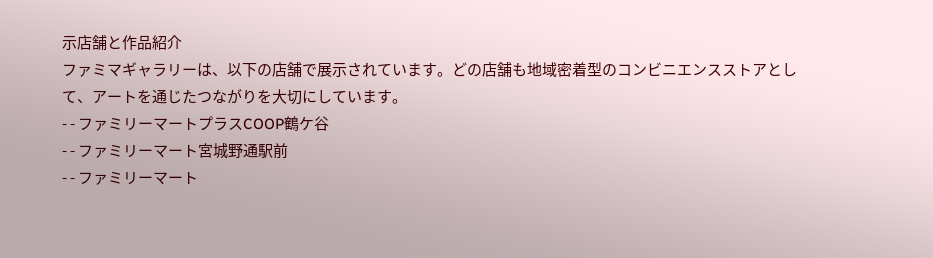示店舗と作品紹介
ファミマギャラリーは、以下の店舗で展示されています。どの店舗も地域密着型のコンビニエンスストアとして、アートを通じたつながりを大切にしています。
- - ファミリーマートプラスCOOP鶴ケ谷
- - ファミリーマート宮城野通駅前
- - ファミリーマート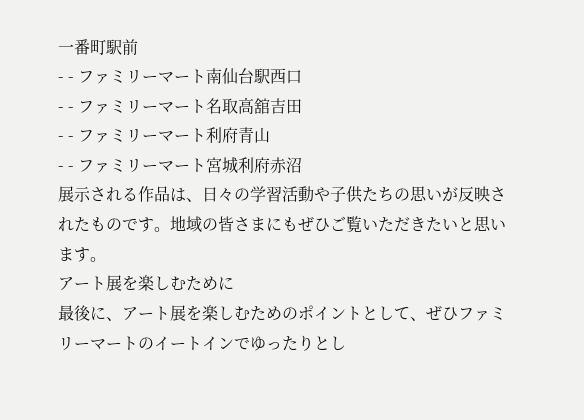一番町駅前
- - ファミリーマート南仙台駅西口
- - ファミリーマート名取高舘吉田
- - ファミリーマート利府青山
- - ファミリーマート宮城利府赤沼
展示される作品は、日々の学習活動や子供たちの思いが反映されたものです。地域の皆さまにもぜひご覧いただきたいと思います。
アート展を楽しむために
最後に、アート展を楽しむためのポイントとして、ぜひファミリーマートのイートインでゆったりとし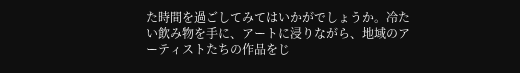た時間を過ごしてみてはいかがでしょうか。冷たい飲み物を手に、アートに浸りながら、地域のアーティストたちの作品をじ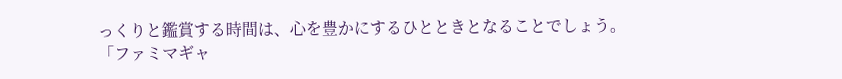っくりと鑑賞する時間は、心を豊かにするひとときとなることでしょう。
「ファミマギャ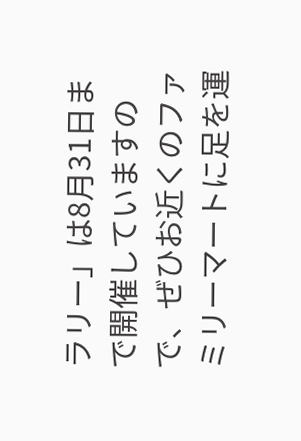ラリー」は8月31日まで開催していますので、ぜひお近くのファミリーマートに足を運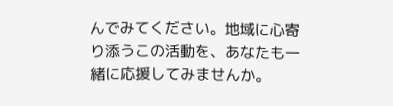んでみてください。地域に心寄り添うこの活動を、あなたも一緒に応援してみませんか。